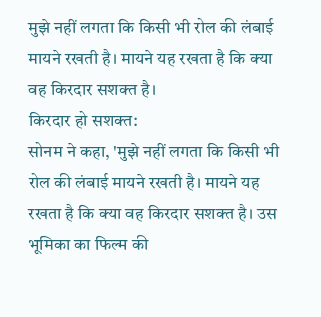मुझे नहीं लगता कि किसी भी रोल की लंबाई मायने रखती है। मायने यह रखता है कि क्या वह किरदार सशक्त है।
किरदार हो सशक्त:
सोनम ने कहा, 'मुझे नहीं लगता कि किसी भी रोल की लंबाई मायने रखती है। मायने यह रखता है कि क्या वह किरदार सशक्त है। उस भूमिका का फिल्म की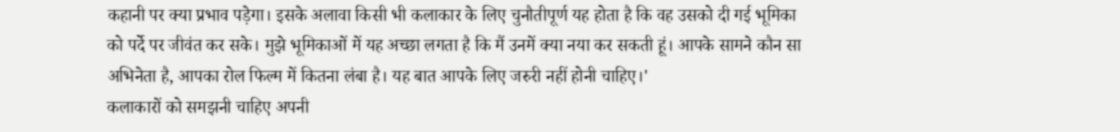कहानी पर क्या प्रभाव पड़ेगा। इसके अलावा किसी भी कलाकार के लिए चुनौतीपूर्ण यह होता है कि वह उसको दी गई भूमिका को पर्दे पर जीवंत कर सके। मुझे भूमिकाओं में यह अच्छा लगता है कि मैं उनमें क्या नया कर सकती हूं। आपके सामने कौन सा अभिनेता है, आपका रोल फिल्म में कितना लंबा है। यह बात आपके लिए जरुरी नहीं होनी चाहिए।'
कलाकारों को समझनी चाहिए अपनी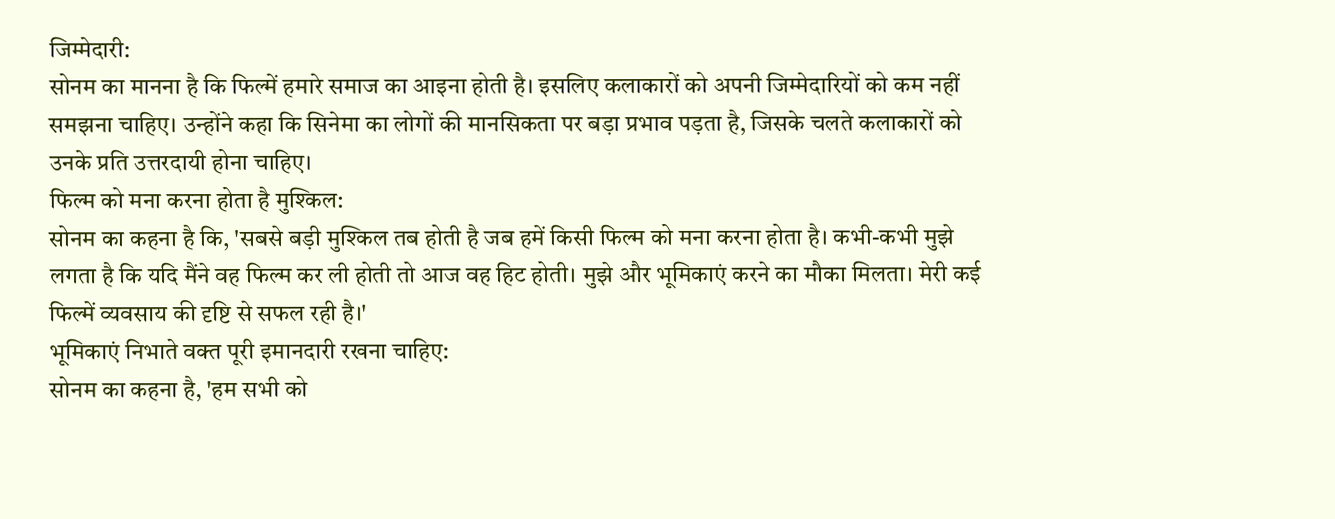जिम्मेदारी:
सोनम का मानना है कि फिल्में हमारे समाज का आइना होती है। इसलिए कलाकारों को अपनी जिम्मेदारियों को कम नहीं समझना चाहिए। उन्होंने कहा कि सिनेमा का लोगों की मानसिकता पर बड़ा प्रभाव पड़ता है, जिसके चलते कलाकारों को उनके प्रति उत्तरदायी होना चाहिए।
फिल्म को मना करना होता है मुश्किल:
सोनम का कहना है कि, 'सबसे बड़ी मुश्किल तब होती है जब हमें किसी फिल्म को मना करना होता है। कभी-कभी मुझे लगता है कि यदि मैंने वह फिल्म कर ली होती तो आज वह हिट होती। मुझे और भूमिकाएं करने का मौका मिलता। मेरी कई फिल्में व्यवसाय की दृष्टि से सफल रही है।'
भूमिकाएं निभाते वक्त पूरी इमानदारी रखना चाहिए:
सोनम का कहना है, 'हम सभी को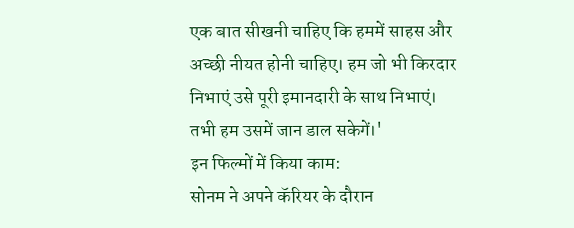एक बात सीखनी चाहिए कि हममें साहस और अच्छी नीयत होनी चाहिए। हम जो भी किरदार निभाएं उसे पूरी इमानदारी के साथ निभाएं। तभी हम उसमें जान डाल सकेगें।'
इन फिल्मों में किया काम:
सोनम ने अपने कॅरियर के दौरान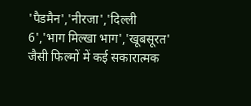'पैडमैन','नीरजा','दिल्ली 6','भाग मिल्खा भाग','खूबसूरत' जैसी फिल्मों में कई सकारात्मक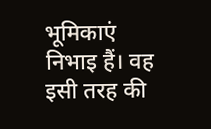भूमिकाएं निभाइ हैं। वह इसी तरह की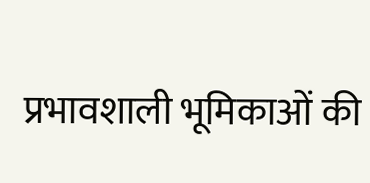प्रभावशाली भूमिकाओं की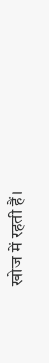खोज में रहती हैं।